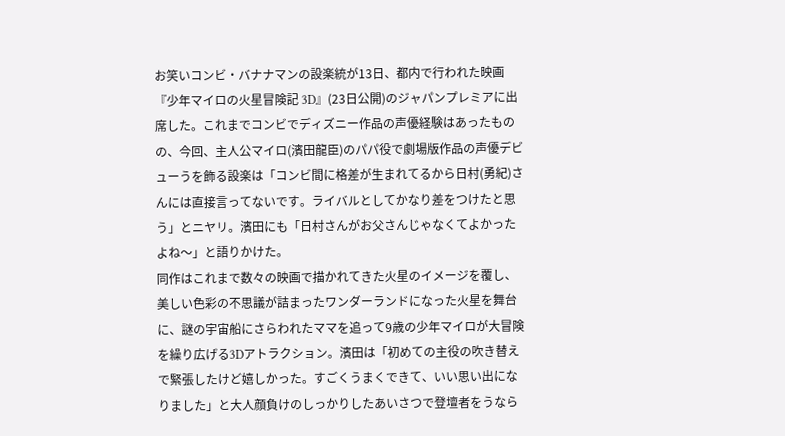お笑いコンビ・バナナマンの設楽統が13日、都内で行われた映画『少年マイロの火星冒険記 3D』(23日公開)のジャパンプレミアに出席した。これまでコンビでディズニー作品の声優経験はあったものの、今回、主人公マイロ(濱田龍臣)のパパ役で劇場版作品の声優デビューうを飾る設楽は「コンビ間に格差が生まれてるから日村(勇紀)さんには直接言ってないです。ライバルとしてかなり差をつけたと思う」とニヤリ。濱田にも「日村さんがお父さんじゃなくてよかったよね〜」と語りかけた。
同作はこれまで数々の映画で描かれてきた火星のイメージを覆し、美しい色彩の不思議が詰まったワンダーランドになった火星を舞台に、謎の宇宙船にさらわれたママを追って9歳の少年マイロが大冒険を繰り広げる3Dアトラクション。濱田は「初めての主役の吹き替えで緊張したけど嬉しかった。すごくうまくできて、いい思い出になりました」と大人顔負けのしっかりしたあいさつで登壇者をうなら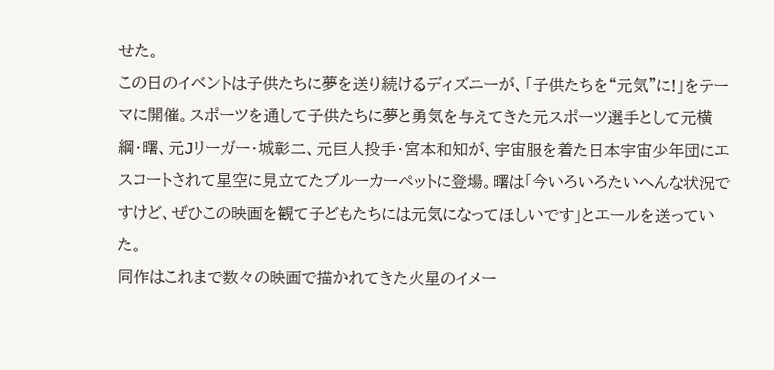せた。
この日のイベントは子供たちに夢を送り続けるディズニーが、「子供たちを“元気”に!」をテーマに開催。スポーツを通して子供たちに夢と勇気を与えてきた元スポーツ選手として元横綱・曙、元Jリーガー・城彰二、元巨人投手・宮本和知が、宇宙服を着た日本宇宙少年団にエスコートされて星空に見立てたブルーカーペットに登場。曙は「今いろいろたいへんな状況ですけど、ぜひこの映画を観て子どもたちには元気になってほしいです」とエールを送っていた。
同作はこれまで数々の映画で描かれてきた火星のイメー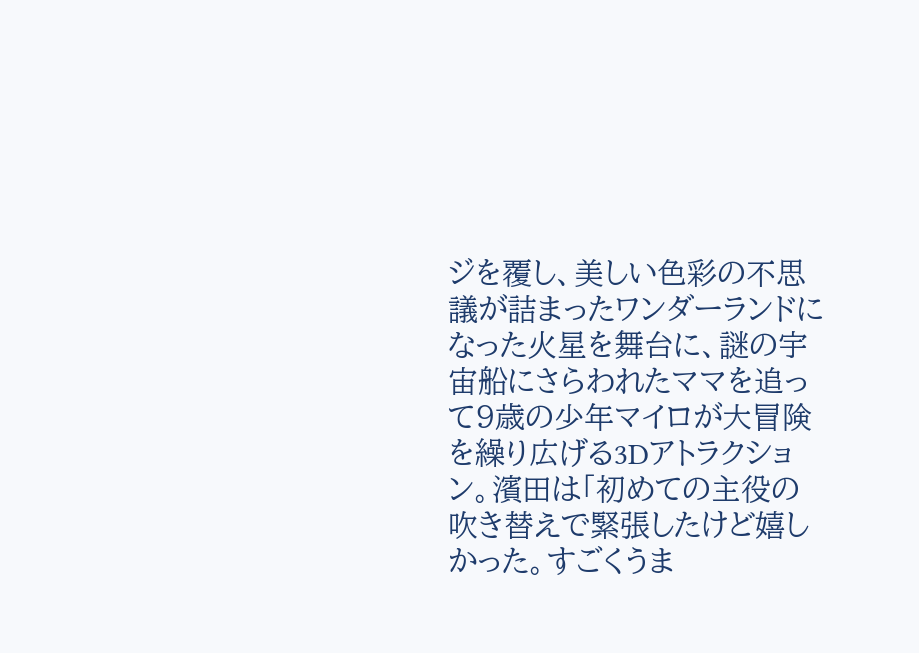ジを覆し、美しい色彩の不思議が詰まったワンダーランドになった火星を舞台に、謎の宇宙船にさらわれたママを追って9歳の少年マイロが大冒険を繰り広げる3Dアトラクション。濱田は「初めての主役の吹き替えで緊張したけど嬉しかった。すごくうま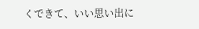くできて、いい思い出に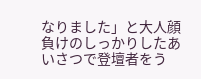なりました」と大人顔負けのしっかりしたあいさつで登壇者をう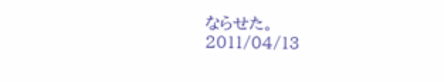ならせた。
2011/04/13